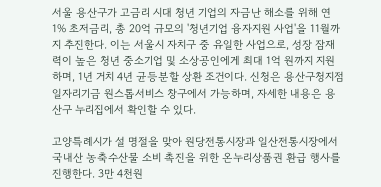서울 용산구가 고금리 시대 청년 기업의 자금난 해소를 위해 연 1% 초저금리, 총 20억 규모의 '청년기업 융자지원 사업'을 11월까지 추진한다. 이는 서울시 자치구 중 유일한 사업으로, 성장 잠재력이 높은 청년 중소기업 및 소상공인에게 최대 1억 원까지 지원하며, 1년 거치 4년 균등분할 상환 조건이다. 신청은 용산구청지점 일자리기금 원스톱서비스 창구에서 가능하며, 자세한 내용은 용산구 누리집에서 확인할 수 있다.

고양특례시가 설 명절을 맞아 원당전통시장과 일산전통시장에서 국내산 농축수산물 소비 촉진을 위한 온누리상품권 환급 행사를 진행한다. 3만 4천원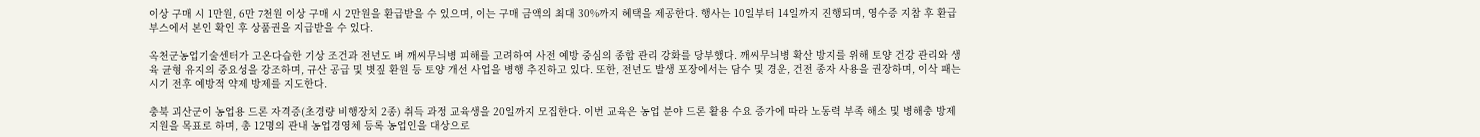이상 구매 시 1만원, 6만 7천원 이상 구매 시 2만원을 환급받을 수 있으며, 이는 구매 금액의 최대 30%까지 혜택을 제공한다. 행사는 10일부터 14일까지 진행되며, 영수증 지참 후 환급 부스에서 본인 확인 후 상품권을 지급받을 수 있다.

옥천군농업기술센터가 고온다습한 기상 조건과 전년도 벼 깨씨무늬병 피해를 고려하여 사전 예방 중심의 종합 관리 강화를 당부했다. 깨씨무늬병 확산 방지를 위해 토양 건강 관리와 생육 균형 유지의 중요성을 강조하며, 규산 공급 및 볏짚 환원 등 토양 개선 사업을 병행 추진하고 있다. 또한, 전년도 발생 포장에서는 담수 및 경운, 건전 종자 사용을 권장하며, 이삭 패는 시기 전후 예방적 약제 방제를 지도한다.

충북 괴산군이 농업용 드론 자격증(초경량 비행장치 2종) 취득 과정 교육생을 20일까지 모집한다. 이번 교육은 농업 분야 드론 활용 수요 증가에 따라 노동력 부족 해소 및 병해충 방제 지원을 목표로 하며, 총 12명의 관내 농업경영체 등록 농업인을 대상으로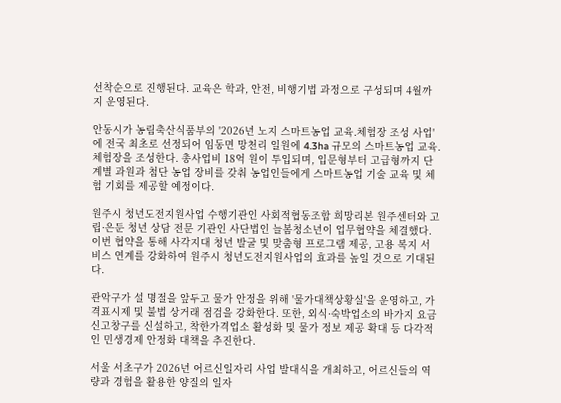선착순으로 진행된다. 교육은 학과, 안전, 비행기법 과정으로 구성되며 4월까지 운영된다.

안동시가 농림축산식품부의 '2026년 노지 스마트농업 교육․체험장 조성 사업'에 전국 최초로 선정되어 임동면 망천리 일원에 4.3ha 규모의 스마트농업 교육․체험장을 조성한다. 총사업비 18억 원이 투입되며, 입문형부터 고급형까지 단계별 과원과 첨단 농업 장비를 갖춰 농업인들에게 스마트농업 기술 교육 및 체험 기회를 제공할 예정이다.

원주시 청년도전지원사업 수행기관인 사회적협동조합 희망리본 원주센터와 고립·은둔 청년 상담 전문 기관인 사단법인 늘봄청소년이 업무협약을 체결했다. 이번 협약을 통해 사각지대 청년 발굴 및 맞춤형 프로그램 제공, 고용 복지 서비스 연계를 강화하여 원주시 청년도전지원사업의 효과를 높일 것으로 기대된다.

관악구가 설 명절을 앞두고 물가 안정을 위해 '물가대책상황실'을 운영하고, 가격표시제 및 불법 상거래 점검을 강화한다. 또한, 외식·숙박업소의 바가지 요금 신고창구를 신설하고, 착한가격업소 활성화 및 물가 정보 제공 확대 등 다각적인 민생경제 안정화 대책을 추진한다.

서울 서초구가 2026년 어르신일자리 사업 발대식을 개최하고, 어르신들의 역량과 경험을 활용한 양질의 일자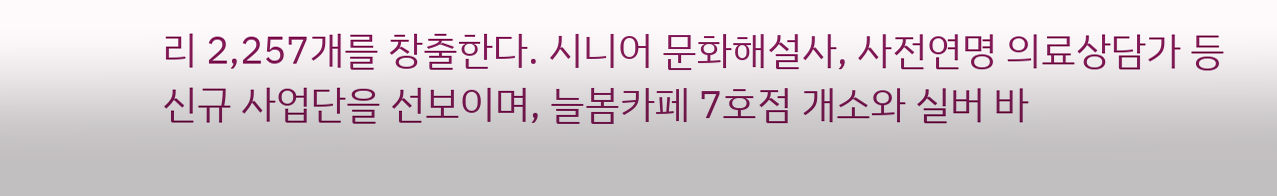리 2,257개를 창출한다. 시니어 문화해설사, 사전연명 의료상담가 등 신규 사업단을 선보이며, 늘봄카페 7호점 개소와 실버 바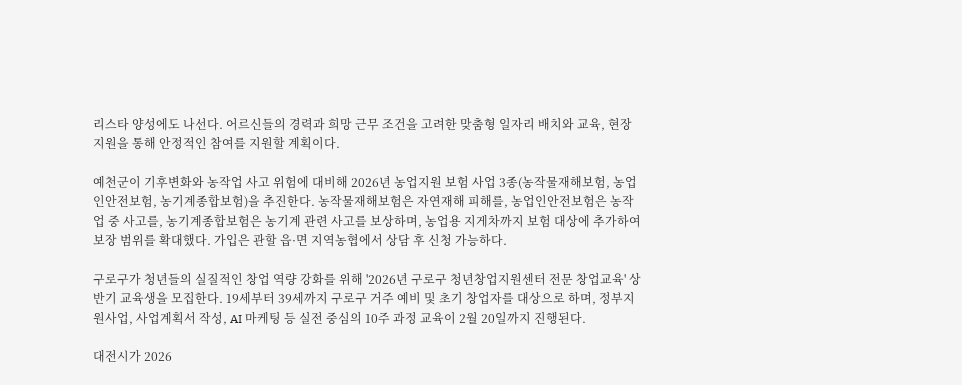리스타 양성에도 나선다. 어르신들의 경력과 희망 근무 조건을 고려한 맞춤형 일자리 배치와 교육, 현장 지원을 통해 안정적인 참여를 지원할 계획이다.

예천군이 기후변화와 농작업 사고 위험에 대비해 2026년 농업지원 보험 사업 3종(농작물재해보험, 농업인안전보험, 농기계종합보험)을 추진한다. 농작물재해보험은 자연재해 피해를, 농업인안전보험은 농작업 중 사고를, 농기계종합보험은 농기계 관련 사고를 보상하며, 농업용 지게차까지 보험 대상에 추가하여 보장 범위를 확대했다. 가입은 관할 읍·면 지역농협에서 상담 후 신청 가능하다.

구로구가 청년들의 실질적인 창업 역량 강화를 위해 '2026년 구로구 청년창업지원센터 전문 창업교육' 상반기 교육생을 모집한다. 19세부터 39세까지 구로구 거주 예비 및 초기 창업자를 대상으로 하며, 정부지원사업, 사업계획서 작성, AI 마케팅 등 실전 중심의 10주 과정 교육이 2월 20일까지 진행된다.

대전시가 2026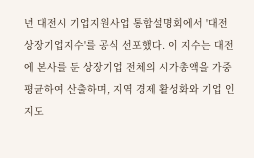년 대전시 기업지원사업 통합설명회에서 '대전상장기업지수'를 공식 선포했다. 이 지수는 대전에 본사를 둔 상장기업 전체의 시가총액을 가중 평균하여 산출하며, 지역 경제 활성화와 기업 인지도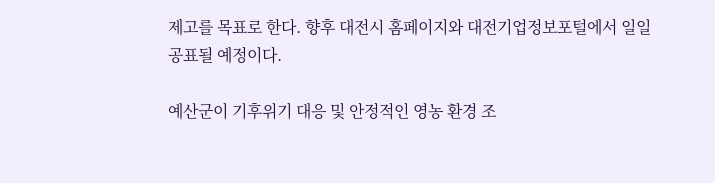제고를 목표로 한다. 향후 대전시 홈페이지와 대전기업정보포털에서 일일 공표될 예정이다.

예산군이 기후위기 대응 및 안정적인 영농 환경 조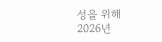성을 위해 2026년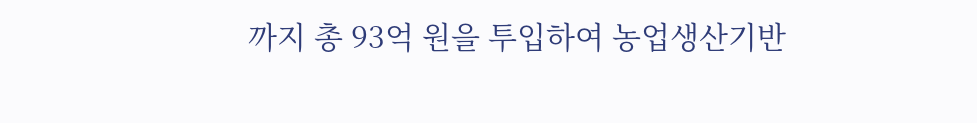까지 총 93억 원을 투입하여 농업생산기반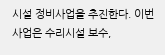시설 정비사업을 추진한다. 이번 사업은 수리시설 보수,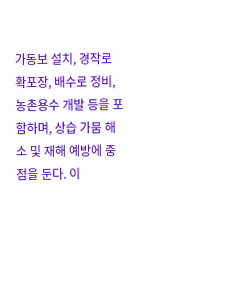가동보 설치, 경작로 확포장, 배수로 정비, 농촌용수 개발 등을 포함하며, 상습 가뭄 해소 및 재해 예방에 중점을 둔다. 이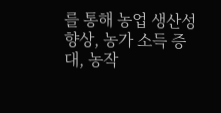를 통해 농업 생산성 향상, 농가 소득 증대, 농작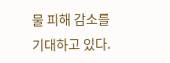물 피해 감소를 기대하고 있다.